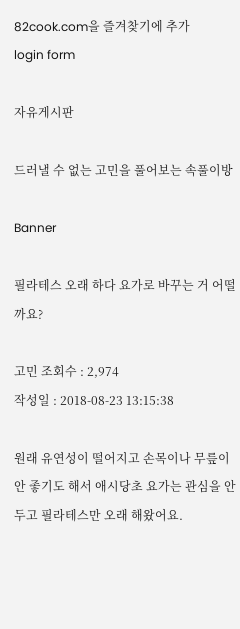82cook.com을 즐겨찾기에 추가
login form

자유게시판

드러낼 수 없는 고민을 풀어보는 속풀이방

Banner

필라테스 오래 하다 요가로 바꾸는 거 어떨까요?

고민 조회수 : 2,974
작성일 : 2018-08-23 13:15:38

원래 유연성이 떨어지고 손목이나 무릎이 안 좋기도 해서 애시당초 요가는 관심을 안 두고 필라테스만 오래 해왔어요.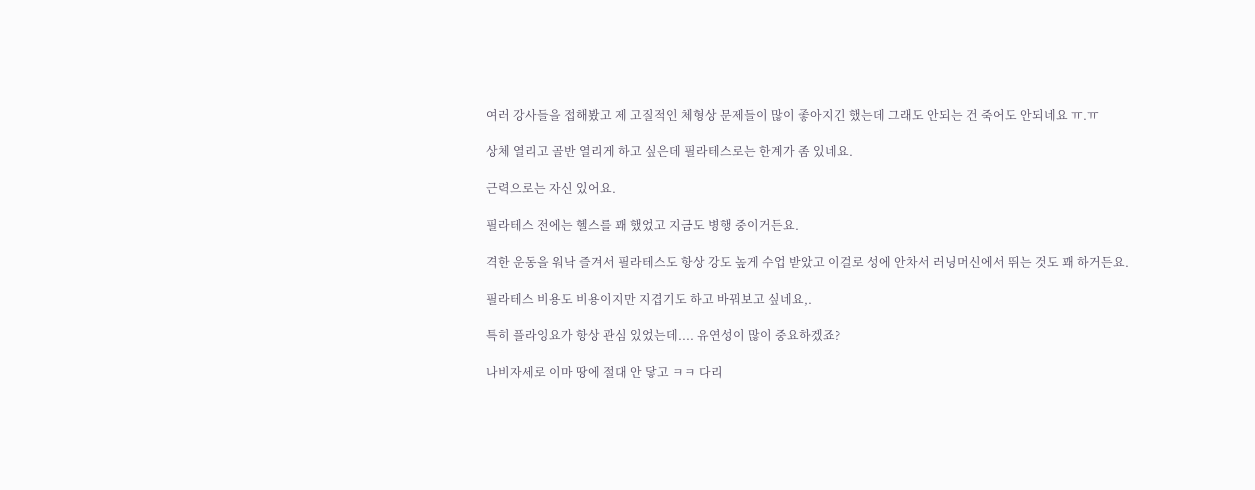여러 강사들을 접해봤고 제 고질적인 체형상 문제들이 많이 좋아지긴 했는데 그래도 안되는 건 죽어도 안되네요 ㅠ.ㅠ

상체 열리고 골반 열리게 하고 싶은데 필라테스로는 한계가 좀 있네요.

근력으로는 자신 있어요.

필라테스 전에는 헬스를 꽤 했었고 지금도 병행 중이거든요.

격한 운동을 워낙 즐겨서 필라테스도 항상 강도 높게 수업 받았고 이걸로 성에 안차서 러닝머신에서 뛰는 것도 꽤 하거든요.

필라테스 비용도 비용이지만 지겹기도 하고 바꿔보고 싶네요,.

특히 플라잉요가 항상 관심 있었는데.... 유연성이 많이 중요하겠죠?

나비자세로 이마 땅에 절대 안 닿고 ㅋㅋ 다리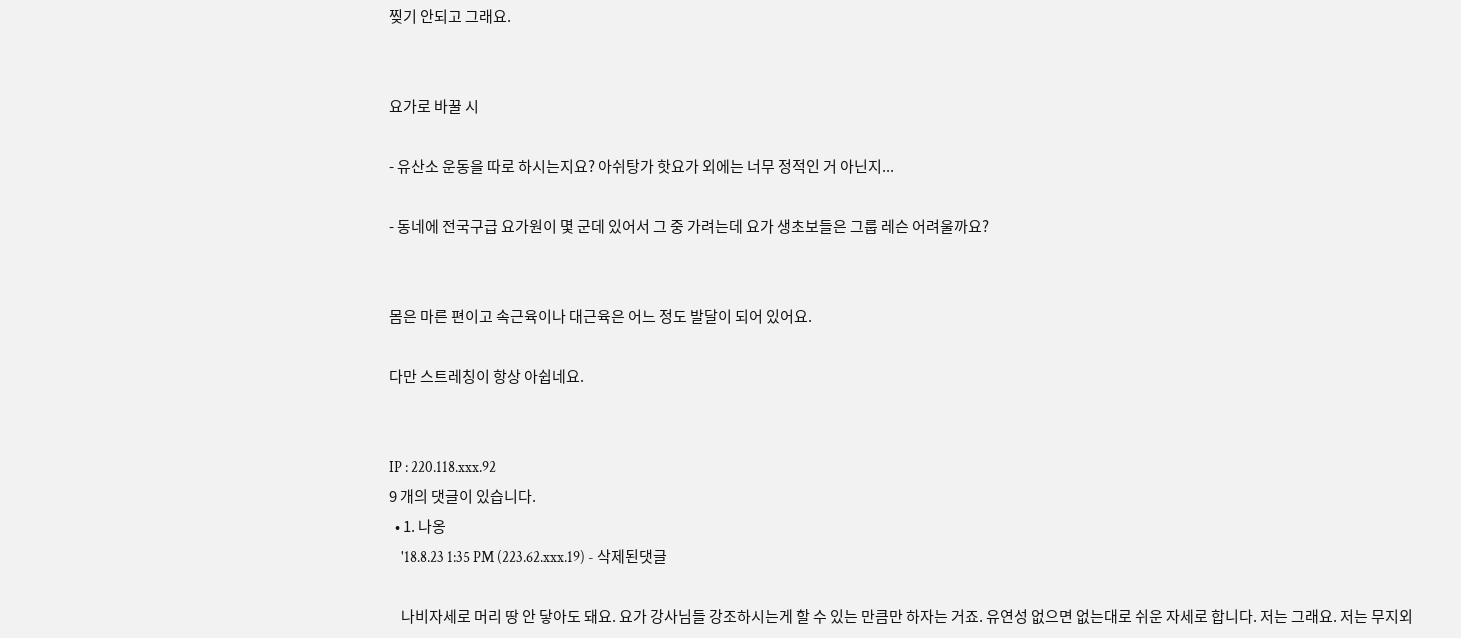찢기 안되고 그래요.


요가로 바꿀 시

- 유산소 운동을 따로 하시는지요? 아쉬탕가 핫요가 외에는 너무 정적인 거 아닌지...

- 동네에 전국구급 요가원이 몇 군데 있어서 그 중 가려는데 요가 생초보들은 그룹 레슨 어려울까요?


몸은 마른 편이고 속근육이나 대근육은 어느 정도 발달이 되어 있어요.

다만 스트레칭이 항상 아쉽네요.


IP : 220.118.xxx.92
9 개의 댓글이 있습니다.
  • 1. 나옹
    '18.8.23 1:35 PM (223.62.xxx.19) - 삭제된댓글

    나비자세로 머리 땅 안 닿아도 돼요. 요가 강사님들 강조하시는게 할 수 있는 만큼만 하자는 거죠. 유연성 없으면 없는대로 쉬운 자세로 합니다. 저는 그래요. 저는 무지외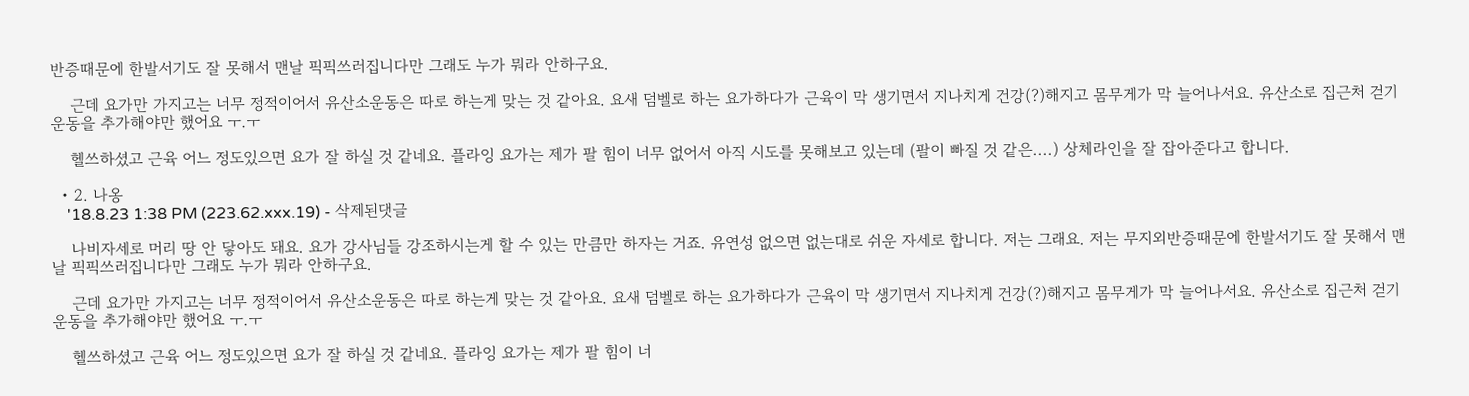반증때문에 한발서기도 잘 못해서 맨날 픽픽쓰러집니다만 그래도 누가 뭐라 안하구요.

    근데 요가만 가지고는 너무 정적이어서 유산소운동은 따로 하는게 맞는 것 같아요. 요새 덤벨로 하는 요가하다가 근육이 막 생기면서 지나치게 건강(?)해지고 몸무게가 막 늘어나서요. 유산소로 집근처 걷기 운동을 추가해야만 했어요 ㅜ.ㅜ

    헬쓰하셨고 근육 어느 정도있으면 요가 잘 하실 것 같네요. 플라잉 요가는 제가 팔 힘이 너무 없어서 아직 시도를 못해보고 있는데 (팔이 빠질 것 같은....) 상체라인을 잘 잡아준다고 합니다.

  • 2. 나옹
    '18.8.23 1:38 PM (223.62.xxx.19) - 삭제된댓글

    나비자세로 머리 땅 안 닿아도 돼요. 요가 강사님들 강조하시는게 할 수 있는 만큼만 하자는 거죠. 유연성 없으면 없는대로 쉬운 자세로 합니다. 저는 그래요. 저는 무지외반증때문에 한발서기도 잘 못해서 맨날 픽픽쓰러집니다만 그래도 누가 뭐라 안하구요.

    근데 요가만 가지고는 너무 정적이어서 유산소운동은 따로 하는게 맞는 것 같아요. 요새 덤벨로 하는 요가하다가 근육이 막 생기면서 지나치게 건강(?)해지고 몸무게가 막 늘어나서요. 유산소로 집근처 걷기 운동을 추가해야만 했어요 ㅜ.ㅜ

    헬쓰하셨고 근육 어느 정도있으면 요가 잘 하실 것 같네요. 플라잉 요가는 제가 팔 힘이 너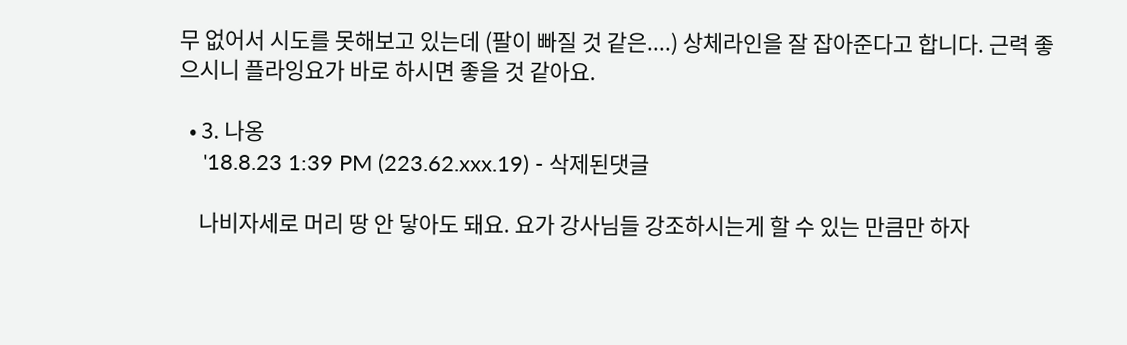무 없어서 시도를 못해보고 있는데 (팔이 빠질 것 같은....) 상체라인을 잘 잡아준다고 합니다. 근력 좋으시니 플라잉요가 바로 하시면 좋을 것 같아요.

  • 3. 나옹
    '18.8.23 1:39 PM (223.62.xxx.19) - 삭제된댓글

    나비자세로 머리 땅 안 닿아도 돼요. 요가 강사님들 강조하시는게 할 수 있는 만큼만 하자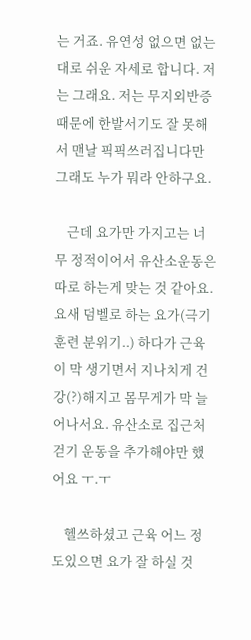는 거죠. 유연성 없으면 없는대로 쉬운 자세로 합니다. 저는 그래요. 저는 무지외반증때문에 한발서기도 잘 못해서 맨날 픽픽쓰러집니다만 그래도 누가 뭐라 안하구요.

    근데 요가만 가지고는 너무 정적이어서 유산소운동은 따로 하는게 맞는 것 같아요. 요새 덤벨로 하는 요가(극기훈련 분위기..) 하다가 근육이 막 생기면서 지나치게 건강(?)해지고 몸무게가 막 늘어나서요. 유산소로 집근처 걷기 운동을 추가해야만 했어요 ㅜ.ㅜ

    헬쓰하셨고 근육 어느 정도있으면 요가 잘 하실 것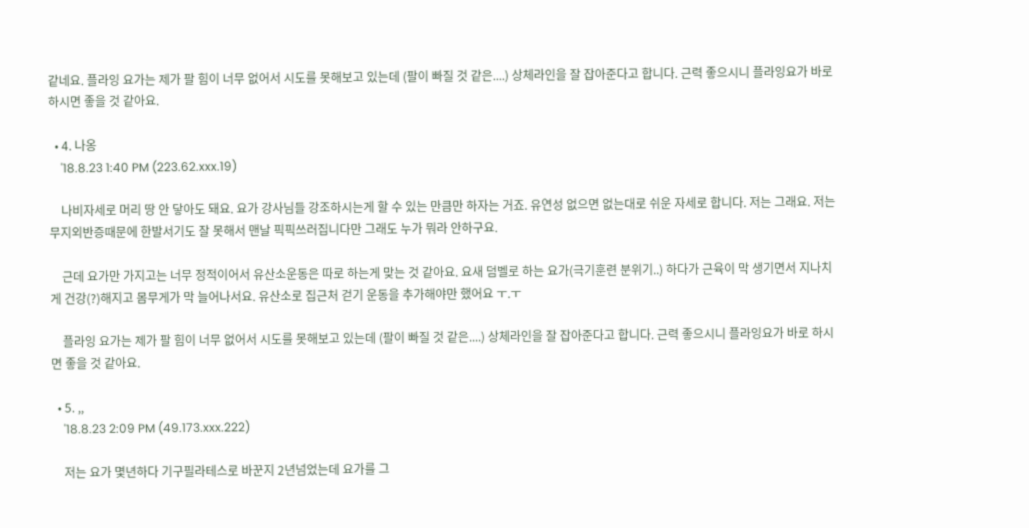같네요. 플라잉 요가는 제가 팔 힘이 너무 없어서 시도를 못해보고 있는데 (팔이 빠질 것 같은....) 상체라인을 잘 잡아준다고 합니다. 근력 좋으시니 플라잉요가 바로 하시면 좋을 것 같아요.

  • 4. 나옹
    '18.8.23 1:40 PM (223.62.xxx.19)

    나비자세로 머리 땅 안 닿아도 돼요. 요가 강사님들 강조하시는게 할 수 있는 만큼만 하자는 거죠. 유연성 없으면 없는대로 쉬운 자세로 합니다. 저는 그래요. 저는 무지외반증때문에 한발서기도 잘 못해서 맨날 픽픽쓰러집니다만 그래도 누가 뭐라 안하구요.

    근데 요가만 가지고는 너무 정적이어서 유산소운동은 따로 하는게 맞는 것 같아요. 요새 덤벨로 하는 요가(극기훈련 분위기..) 하다가 근육이 막 생기면서 지나치게 건강(?)해지고 몸무게가 막 늘어나서요. 유산소로 집근처 걷기 운동을 추가해야만 했어요 ㅜ.ㅜ

    플라잉 요가는 제가 팔 힘이 너무 없어서 시도를 못해보고 있는데 (팔이 빠질 것 같은....) 상체라인을 잘 잡아준다고 합니다. 근력 좋으시니 플라잉요가 바로 하시면 좋을 것 같아요.

  • 5. ,,
    '18.8.23 2:09 PM (49.173.xxx.222)

    저는 요가 몇년하다 기구필라테스로 바꾼지 2년넘었는데 요가를 그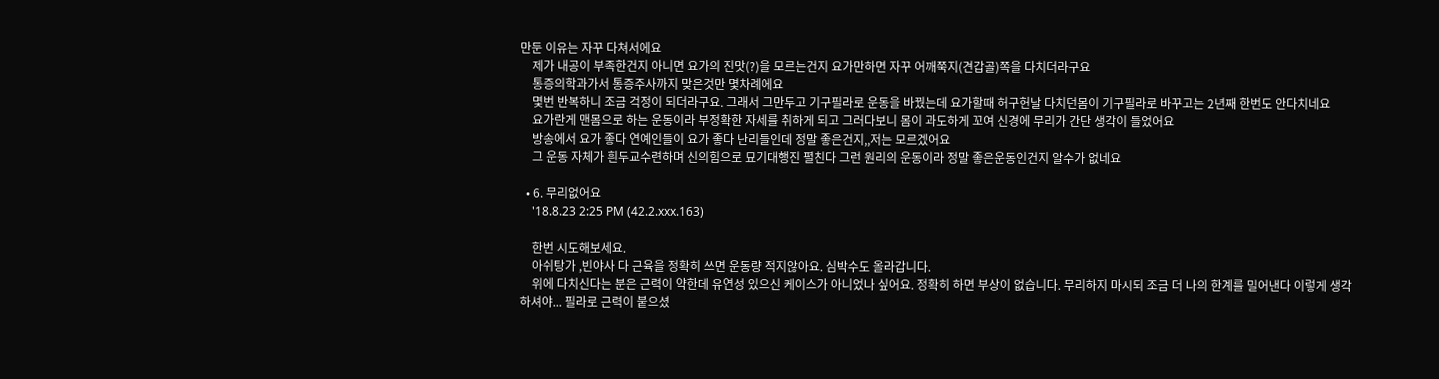만둔 이유는 자꾸 다쳐서에요
    제가 내공이 부족한건지 아니면 요가의 진맛(?)을 모르는건지 요가만하면 자꾸 어깨쭉지(견갑골)쪽을 다치더라구요
    통증의학과가서 통증주사까지 맞은것만 몇차례에요
    몇번 반복하니 조금 걱정이 되더라구요. 그래서 그만두고 기구필라로 운동을 바꿨는데 요가할때 허구헌날 다치던몸이 기구필라로 바꾸고는 2년째 한번도 안다치네요
    요가란게 맨몸으로 하는 운동이라 부정확한 자세를 취하게 되고 그러다보니 몸이 과도하게 꼬여 신경에 무리가 간단 생각이 들었어요
    방송에서 요가 좋다 연예인들이 요가 좋다 난리들인데 정말 좋은건지,,저는 모르겠어요
    그 운동 자체가 흰두교수련하며 신의힘으로 묘기대행진 펼친다 그런 원리의 운동이라 정말 좋은운동인건지 알수가 없네요

  • 6. 무리없어요
    '18.8.23 2:25 PM (42.2.xxx.163)

    한번 시도해보세요.
    아쉬탕가 ,빈야사 다 근육을 정확히 쓰면 운동량 적지않아요. 심박수도 올라갑니다.
    위에 다치신다는 분은 근력이 약한데 유연성 있으신 케이스가 아니었나 싶어요. 정확히 하면 부상이 없습니다. 무리하지 마시되 조금 더 나의 한계를 밀어낸다 이렇게 생각하셔야... 필라로 근력이 붙으셨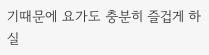기때문에 요가도 충분히 즐겁게 하실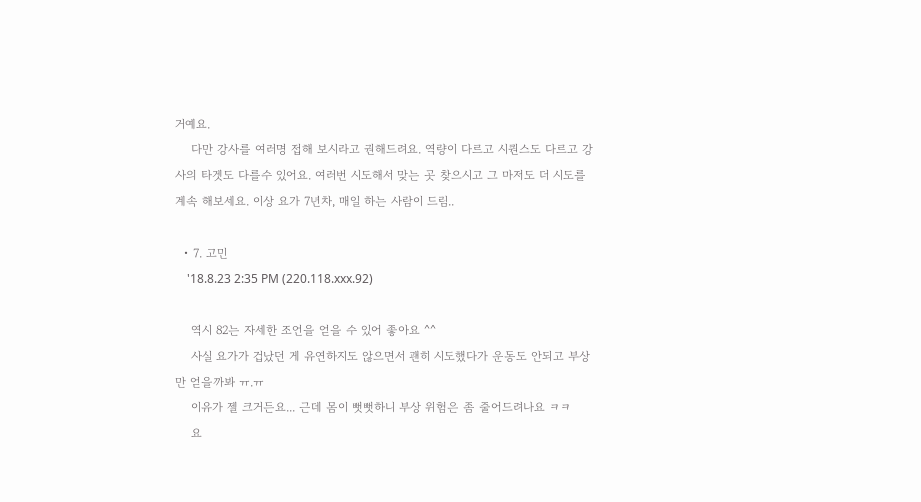거예요.
    다만 강사를 여러명 접해 보시라고 권해드려요. 역량이 다르고 시퀀스도 다르고 강사의 타겟도 다를수 있어요. 여러번 시도해서 맞는 곳 찾으시고 그 마저도 더 시도를 계속 해보세요. 이상 요가 7년차, 매일 하는 사람이 드림..

  • 7. 고민
    '18.8.23 2:35 PM (220.118.xxx.92)

    역시 82는 자세한 조언을 얻을 수 있어 좋아요 ^^
    사실 요가가 겁났던 게 유연하지도 않으면서 괜히 시도했다가 운동도 안되고 부상만 얻을까봐 ㅠ.ㅠ
    이유가 젤 크거든요... 근데 몸이 뻣뻣하니 부상 위험은 좀 줄어드려나요 ㅋㅋ
    요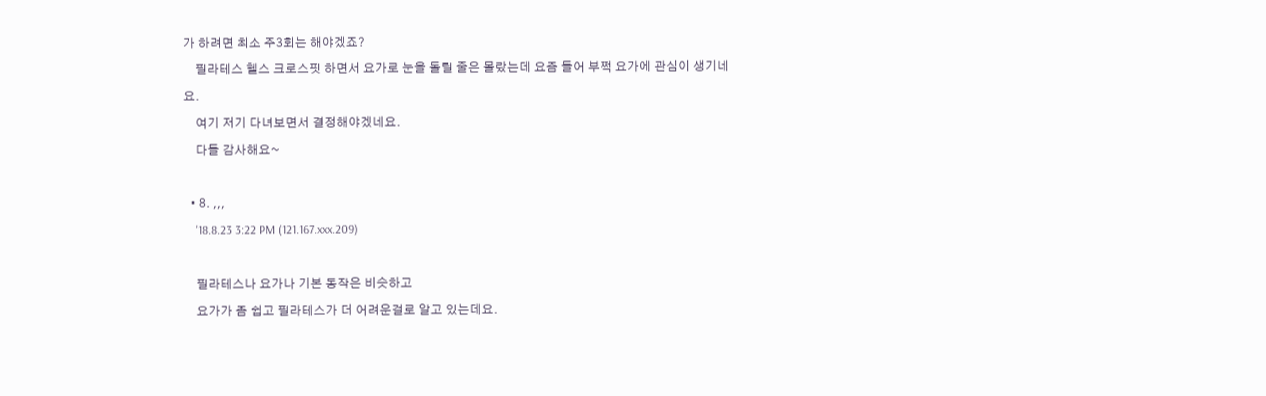가 하려면 최소 주3회는 해야겠죠?
    필라테스 헬스 크로스핏 하면서 요가로 눈을 돌릴 줄은 몰랐는데 요즘 들어 부쩍 요가에 관심이 생기네요.
    여기 저기 다녀보면서 결정해야겠네요.
    다들 감사해요~

  • 8. ,,,
    '18.8.23 3:22 PM (121.167.xxx.209)

    필라테스나 요가나 기본 동작은 비슷하고
    요가가 좀 쉽고 필라테스가 더 어려운걸로 알고 있는데요.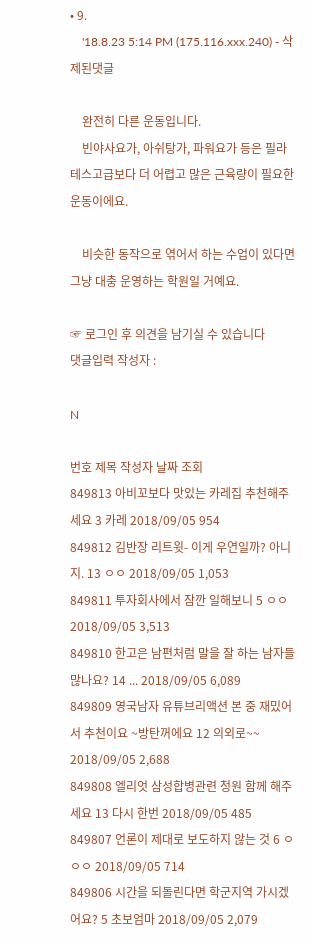• 9.
    '18.8.23 5:14 PM (175.116.xxx.240) - 삭제된댓글

    완전히 다른 운동입니다.
    빈야사요가, 아쉬탕가, 파워요가 등은 필라테스고급보다 더 어렵고 많은 근육량이 필요한 운동이에요.

    비슷한 동작으로 엮어서 하는 수업이 있다면 그냥 대충 운영하는 학원일 거예요.

☞ 로그인 후 의견을 남기실 수 있습니다
댓글입력 작성자 :

N

번호 제목 작성자 날짜 조회
849813 아비꼬보다 맛있는 카레집 추천해주세요 3 카레 2018/09/05 954
849812 김반장 리트윗- 이게 우연일까? 아니지. 13 ㅇㅇ 2018/09/05 1,053
849811 투자회사에서 잠깐 일해보니 5 ㅇㅇ 2018/09/05 3,513
849810 한고은 남편처럼 말을 잘 하는 남자들 많나요? 14 ... 2018/09/05 6,089
849809 영국남자 유튜브리액션 본 중 재밌어서 추천이요 ~방탄꺼에요 12 의외로~~ 2018/09/05 2,688
849808 엘리엇 삼성합병관련 청원 함께 해주세요 13 다시 한번 2018/09/05 485
849807 언론이 제대로 보도하지 않는 것 6 ㅇㅇㅇ 2018/09/05 714
849806 시간을 되돌린다면 학군지역 가시겠어요? 5 초보엄마 2018/09/05 2,079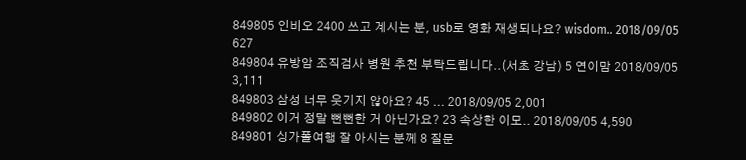849805 인비오 2400 쓰고 계시는 분, usb로 영화 재생되나요? wisdom.. 2018/09/05 627
849804 유방암 조직검사 병원 추천 부탁드립니다..(서초 강남) 5 연이맘 2018/09/05 3,111
849803 삼성 너무 웃기지 않아요? 45 ... 2018/09/05 2,001
849802 이거 정말 뻔뻔한 거 아닌가요? 23 속상한 이모.. 2018/09/05 4,590
849801 싱가폴여행 잘 아시는 분께 8 질문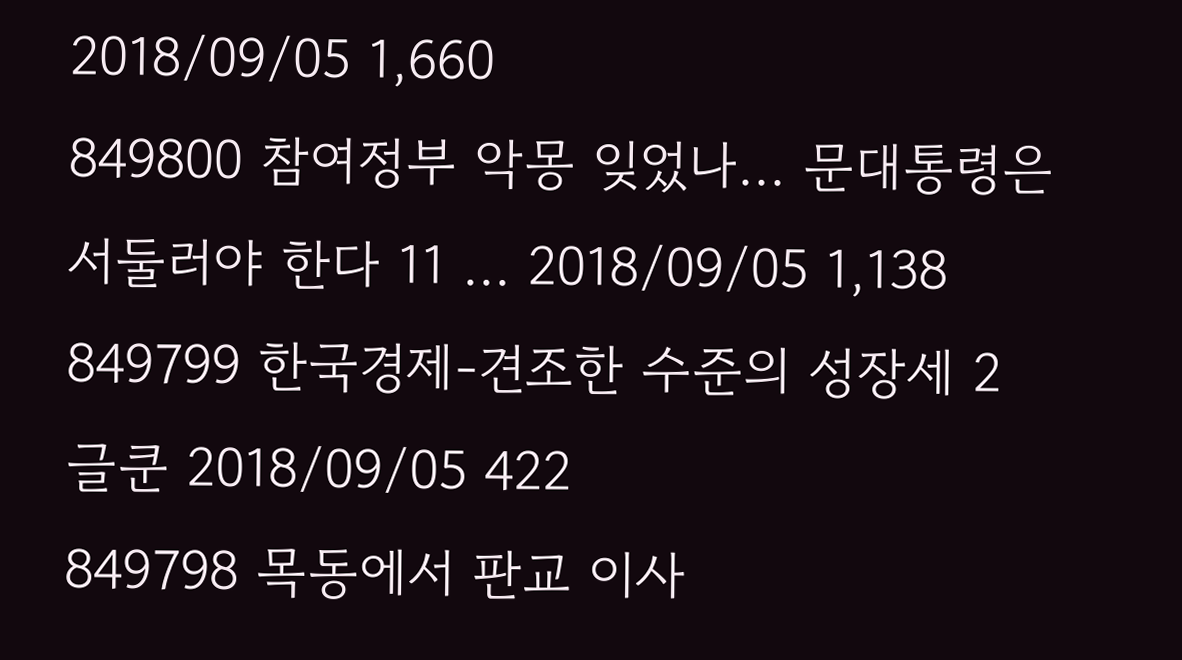2018/09/05 1,660
849800 참여정부 악몽 잊었나... 문대통령은 서둘러야 한다 11 ... 2018/09/05 1,138
849799 한국경제-견조한 수준의 성장세 2 글쿤 2018/09/05 422
849798 목동에서 판교 이사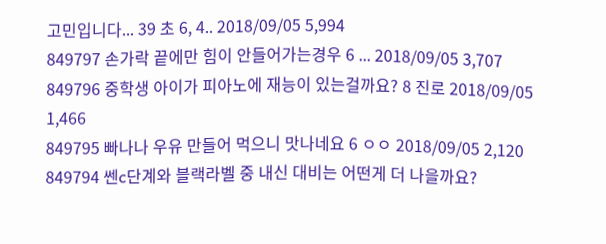고민입니다... 39 초 6, 4.. 2018/09/05 5,994
849797 손가락 끝에만 힘이 안들어가는경우 6 ... 2018/09/05 3,707
849796 중학생 아이가 피아노에 재능이 있는걸까요? 8 진로 2018/09/05 1,466
849795 빠나나 우유 만들어 먹으니 맛나네요 6 ㅇㅇ 2018/09/05 2,120
849794 쎈c단계와 블랙라벨 중 내신 대비는 어떤게 더 나을까요?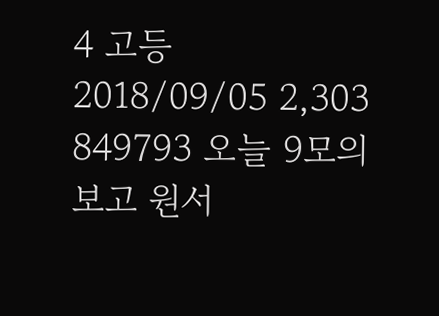4 고등 2018/09/05 2,303
849793 오늘 9모의 보고 원서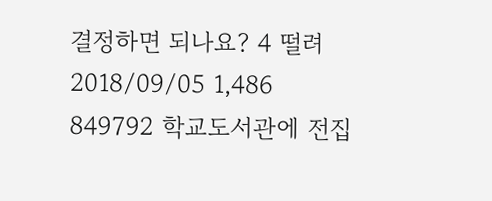결정하면 되나요? 4 떨려 2018/09/05 1,486
849792 학교도서관에 전집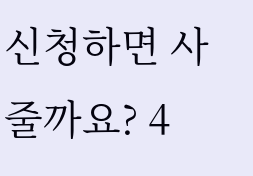신청하면 사줄까요? 4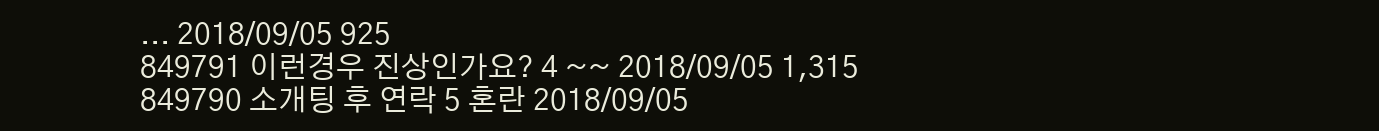... 2018/09/05 925
849791 이런경우 진상인가요? 4 ~~ 2018/09/05 1,315
849790 소개팅 후 연락 5 혼란 2018/09/05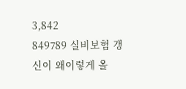3,842
849789 실비보험 갱신이 왜이렇게 올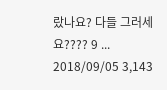랐나요? 다들 그러세요???? 9 ... 2018/09/05 3,143